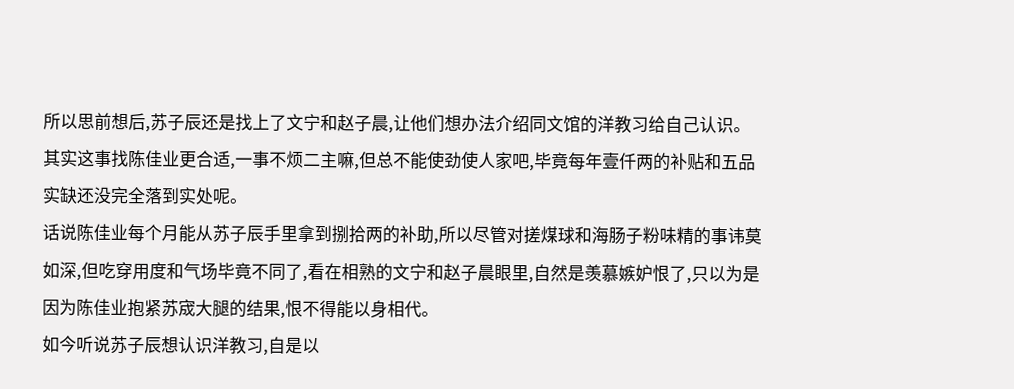所以思前想后,苏子辰还是找上了文宁和赵子晨,让他们想办法介绍同文馆的洋教习给自己认识。其实这事找陈佳业更合适,一事不烦二主嘛,但总不能使劲使人家吧,毕竟每年壹仟两的补贴和五品实缺还没完全落到实处呢。
话说陈佳业每个月能从苏子辰手里拿到捌拾两的补助,所以尽管对搓煤球和海肠子粉味精的事讳莫如深,但吃穿用度和气场毕竟不同了,看在相熟的文宁和赵子晨眼里,自然是羡慕嫉妒恨了,只以为是因为陈佳业抱紧苏宬大腿的结果,恨不得能以身相代。
如今听说苏子辰想认识洋教习,自是以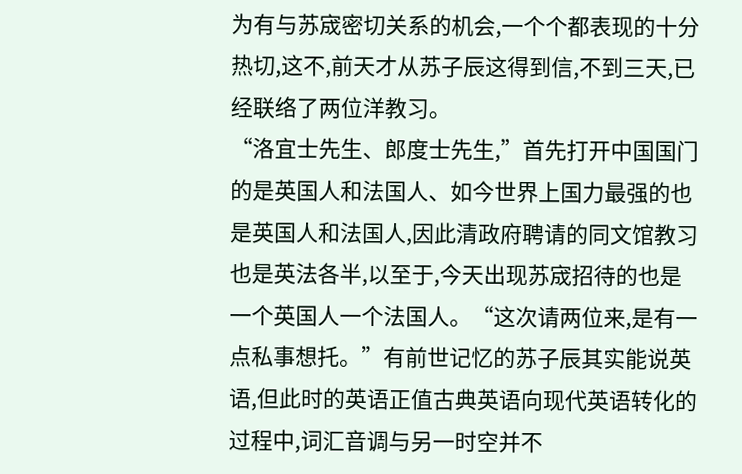为有与苏宬密切关系的机会,一个个都表现的十分热切,这不,前天才从苏子辰这得到信,不到三天,已经联络了两位洋教习。
“洛宜士先生、郎度士先生,”首先打开中国国门的是英国人和法国人、如今世界上国力最强的也是英国人和法国人,因此清政府聘请的同文馆教习也是英法各半,以至于,今天出现苏宬招待的也是一个英国人一个法国人。“这次请两位来,是有一点私事想托。”有前世记忆的苏子辰其实能说英语,但此时的英语正值古典英语向现代英语转化的过程中,词汇音调与另一时空并不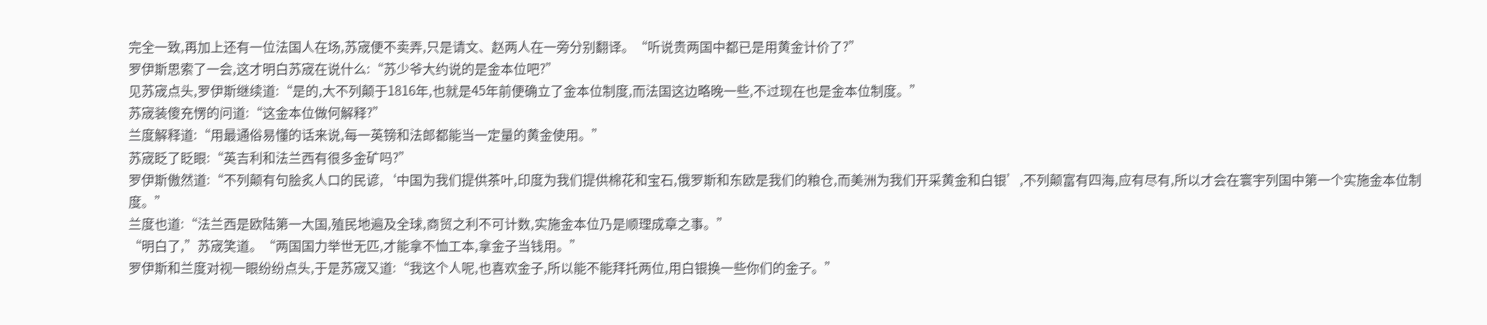完全一致,再加上还有一位法国人在场,苏宬便不卖弄,只是请文、赵两人在一旁分别翻译。“听说贵两国中都已是用黄金计价了?”
罗伊斯思索了一会,这才明白苏宬在说什么:“苏少爷大约说的是金本位吧?”
见苏宬点头,罗伊斯继续道:“是的,大不列颠于1816年,也就是45年前便确立了金本位制度,而法国这边略晚一些,不过现在也是金本位制度。”
苏宬装傻充愣的问道:“这金本位做何解释?”
兰度解释道:“用最通俗易懂的话来说,每一英镑和法郎都能当一定量的黄金使用。”
苏宬眨了眨眼:“英吉利和法兰西有很多金矿吗?”
罗伊斯傲然道:“不列颠有句脍炙人口的民谚,‘中国为我们提供茶叶,印度为我们提供棉花和宝石,俄罗斯和东欧是我们的粮仓,而美洲为我们开采黄金和白银’,不列颠富有四海,应有尽有,所以才会在寰宇列国中第一个实施金本位制度。”
兰度也道:“法兰西是欧陆第一大国,殖民地遍及全球,商贸之利不可计数,实施金本位乃是顺理成章之事。”
“明白了,”苏宬笑道。“两国国力举世无匹,才能拿不恤工本,拿金子当钱用。”
罗伊斯和兰度对视一眼纷纷点头,于是苏宬又道:“我这个人呢,也喜欢金子,所以能不能拜托两位,用白银换一些你们的金子。”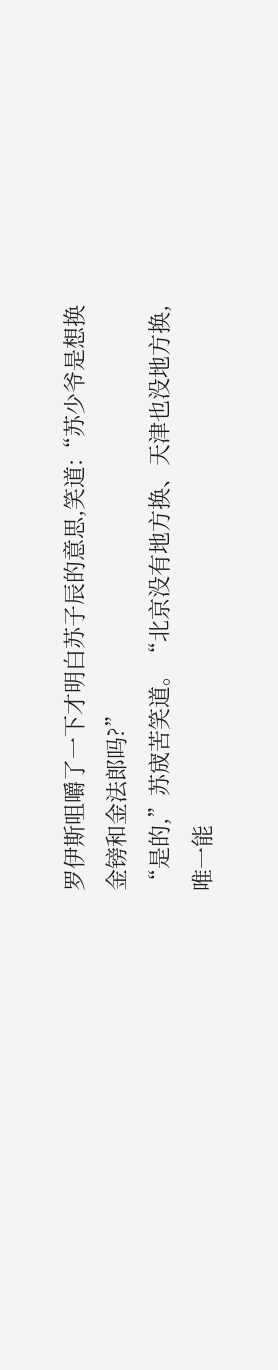罗伊斯咀嚼了一下才明白苏子辰的意思,笑道:“苏少爷是想换金镑和金法郎吗?”
“是的,”苏宬苦笑道。“北京没有地方换、天津也没地方换,唯一能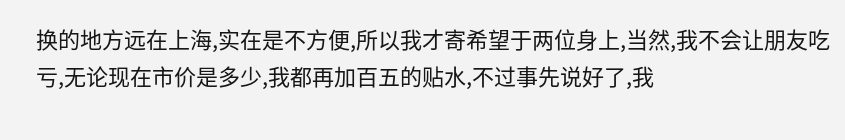换的地方远在上海,实在是不方便,所以我才寄希望于两位身上,当然,我不会让朋友吃亏,无论现在市价是多少,我都再加百五的贴水,不过事先说好了,我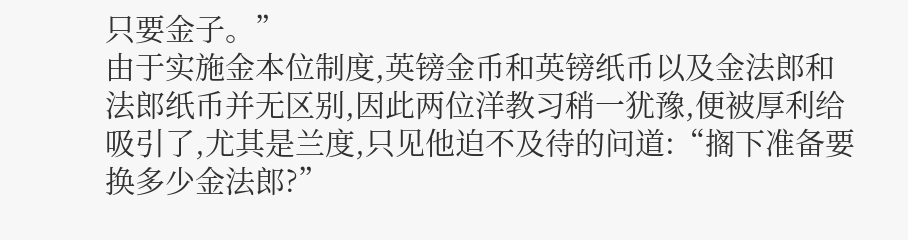只要金子。”
由于实施金本位制度,英镑金币和英镑纸币以及金法郎和法郎纸币并无区别,因此两位洋教习稍一犹豫,便被厚利给吸引了,尤其是兰度,只见他迫不及待的问道:“搁下准备要换多少金法郎?”